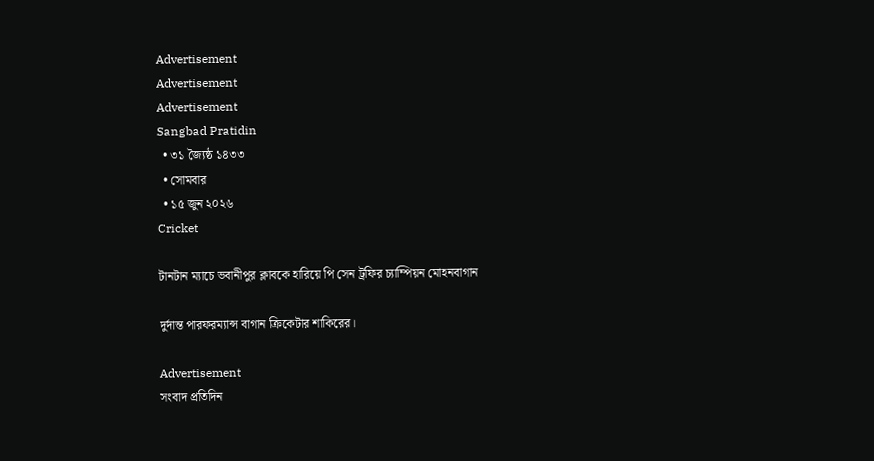Advertisement
Advertisement
Advertisement
Sangbad Pratidin
  • ৩১ জ্যৈষ্ঠ ১৪৩৩
  • সোমবার
  • ১৫ জুন ২০২৬
Cricket

টানটান ম্যাচে ভবানীপুর ক্লাবকে হারিয়ে পি সেন ট্রফির চ্যাম্পিয়ন মোহনবাগান

দুর্দান্ত পারফরম্যান্স বাগান ক্রিকেটার শাকিরের।

Advertisement
সংবাদ প্রতিদিন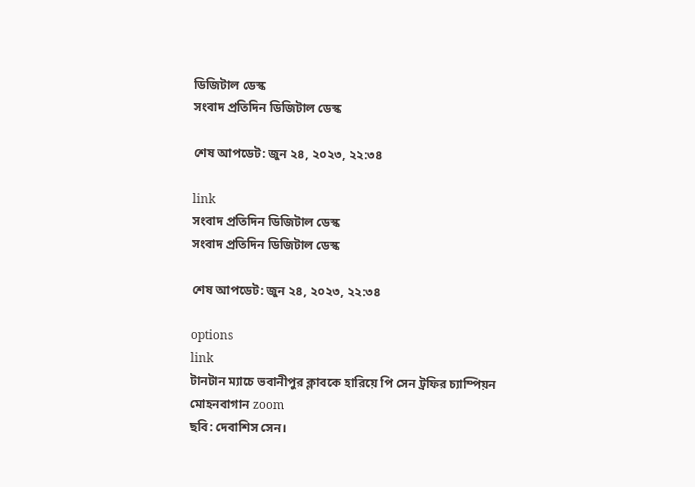ডিজিটাল ডেস্ক
সংবাদ প্রতিদিন ডিজিটাল ডেস্ক

শেষ আপডেট: জুন ২৪, ২০২৩, ২২:৩৪

link
সংবাদ প্রতিদিন ডিজিটাল ডেস্ক
সংবাদ প্রতিদিন ডিজিটাল ডেস্ক

শেষ আপডেট: জুন ২৪, ২০২৩, ২২:৩৪

options
link
টানটান ম্যাচে ভবানীপুর ক্লাবকে হারিয়ে পি সেন ট্রফির চ্যাম্পিয়ন মোহনবাগান zoom
ছবি: দেবাশিস সেন।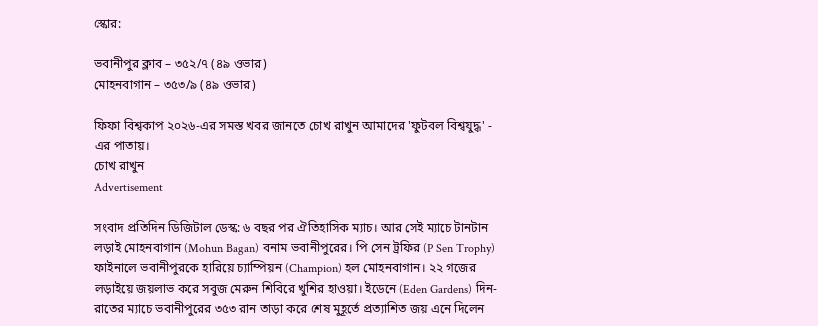স্কোর:

ভবানীপুর ক্লাব – ৩৫২/৭ (৪৯ ওভার)
মোহনবাগান – ৩৫৩/৯ (৪৯ ওভার)

ফিফা বিশ্বকাপ ২০২৬-এর সমস্ত খবর জানতে চোখ রাখুন আমাদের 'ফুটবল বিশ্বযুদ্ধ' - এর পাতায়।
চোখ রাখুন
Advertisement

সংবাদ প্রতিদিন ডিজিটাল ডেস্ক: ৬ বছর পর ঐতিহাসিক ম্যাচ। আর সেই ম্যাচে টানটান লড়াই মোহনবাগান (Mohun Bagan) বনাম ভবানীপুরের। পি সেন ট্রফির (P Sen Trophy) ফাইনালে ভবানীপুরকে হারিয়ে চ্যাম্পিয়ন (Champion) হল মোহনবাগান। ২২ গজের লড়াইয়ে জয়লাভ করে সবুজ মেরুন শিবিরে খুশির হাওয়া। ইডেনে (Eden Gardens) দিন-রাতের ম্যাচে ভবানীপুরের ৩৫৩ রান তাড়া করে শেষ মুহূর্তে প্রত্যাশিত জয় এনে দিলেন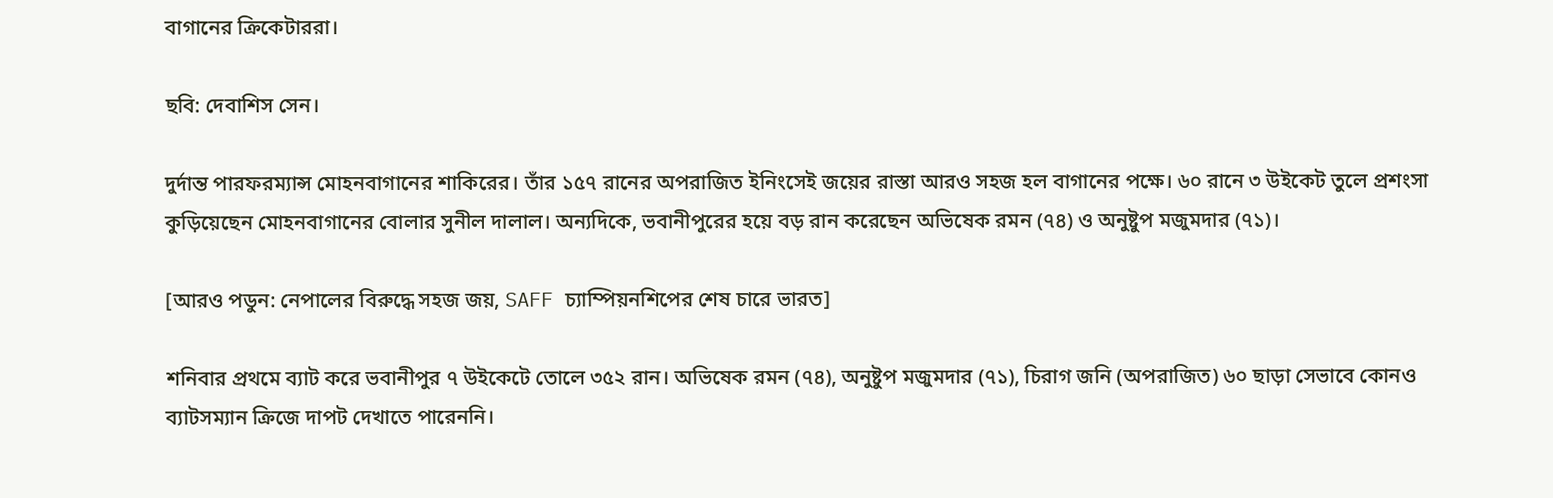বাগানের ক্রিকেটাররা।

ছবি: দেবাশিস সেন।

দুর্দান্ত পারফরম্যান্স মোহনবাগানের শাকিরের। তাঁর ১৫৭ রানের অপরাজিত ইনিংসেই জয়ের রাস্তা আরও সহজ হল বাগানের পক্ষে। ৬০ রানে ৩ উইকেট তুলে প্রশংসা কুড়িয়েছেন মোহনবাগানের বোলার সুনীল দালাল। অন্যদিকে, ভবানীপুরের হয়ে বড় রান করেছেন অভিষেক রমন (৭৪) ও অনুষ্টুপ মজুমদার (৭১)।

[আরও পডুন: নেপালের বিরুদ্ধে সহজ জয়, SAFF চ্যাম্পিয়নশিপের শেষ চারে ভারত]

শনিবার প্রথমে ব্যাট করে ভবানীপুর ৭ উইকেটে তোলে ৩৫২ রান। অভিষেক রমন (৭৪), অনুষ্টুপ মজুমদার (৭১), চিরাগ জনি (অপরাজিত) ৬০ ছাড়া সেভাবে কোনও ব্যাটসম্যান ক্রিজে দাপট দেখাতে পারেননি।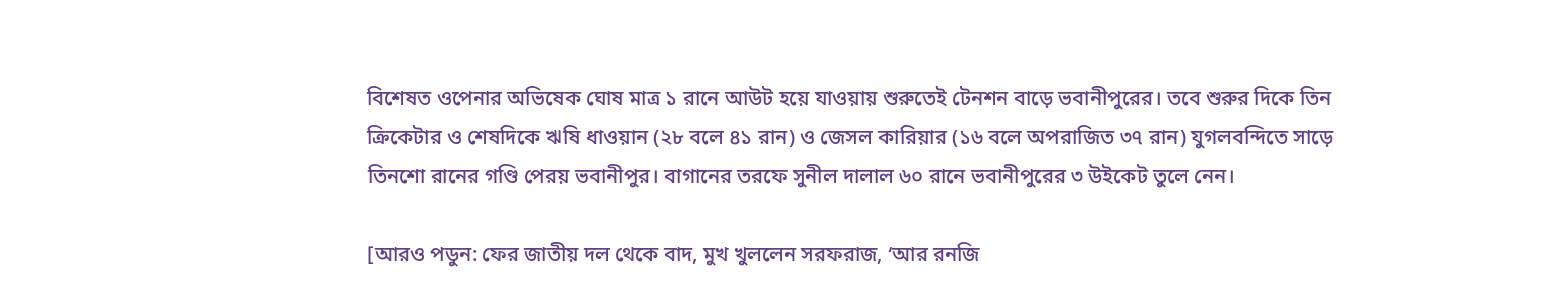বিশেষত ওপেনার অভিষেক ঘোষ মাত্র ১ রানে আউট হয়ে যাওয়ায় শুরুতেই টেনশন বাড়ে ভবানীপুরের। তবে শুরুর দিকে তিন ক্রিকেটার ও শেষদিকে ঋষি ধাওয়ান (২৮ বলে ৪১ রান) ও জেসল কারিয়ার (১৬ বলে অপরাজিত ৩৭ রান) যুগলবন্দিতে সাড়ে তিনশো রানের গণ্ডি পেরয় ভবানীপুর। বাগানের তরফে সুনীল দালাল ৬০ রানে ভবানীপুরের ৩ উইকেট তুলে নেন।

[আরও পডুন: ফের জাতীয় দল থেকে বাদ, মুখ খুললেন সরফরাজ, ‘আর রনজি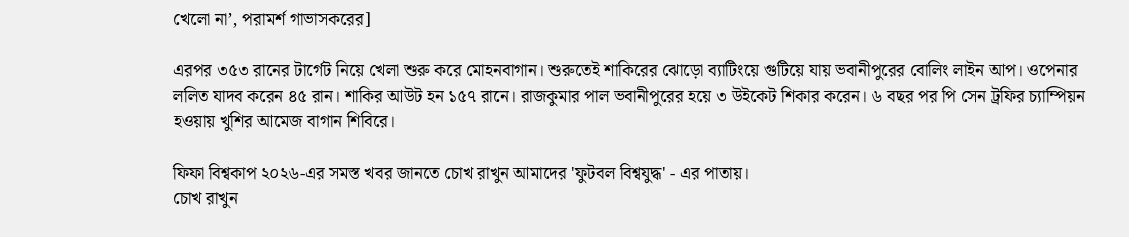খেলো না’, পরামর্শ গাভাসকরের]

এরপর ৩৫৩ রানের টার্গেট নিয়ে খেলা শুরু করে মোহনবাগান। শুরুতেই শাকিরের ঝোড়ো ব্যাটিংয়ে গুটিয়ে যায় ভবানীপুরের বোলিং লাইন আপ। ওপেনার ললিত যাদব করেন ৪৫ রান। শাকির আউট হন ১৫৭ রানে। রাজকুমার পাল ভবানীপুরের হয়ে ৩ উইকেট শিকার করেন। ৬ বছর পর পি সেন ট্রফির চ্যাম্পিয়ন হওয়ায় খুশির আমেজ বাগান শিবিরে।

ফিফা বিশ্বকাপ ২০২৬-এর সমস্ত খবর জানতে চোখ রাখুন আমাদের 'ফুটবল বিশ্বযুদ্ধ' - এর পাতায়।
চোখ রাখুন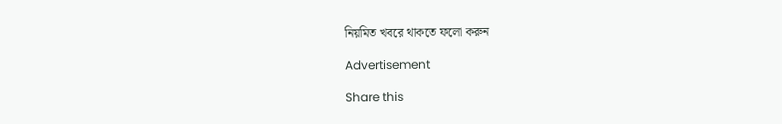নিয়মিত খবরে থাকতে ফলো করুন

Advertisement

Share this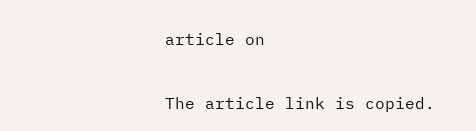article on

The article link is copied.